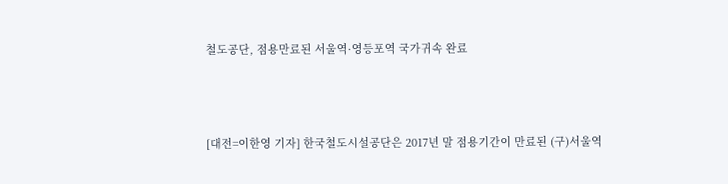철도공단, 점용만료된 서울역·영등포역 국가귀속 완료



[대전=이한영 기자] 한국철도시설공단은 2017년 말 점용기간이 만료된 (구)서울역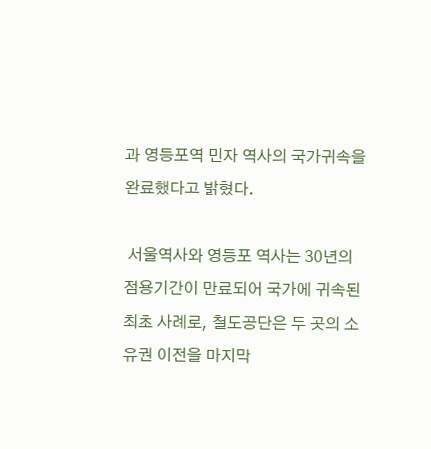과 영등포역 민자 역사의 국가귀속을 완료했다고 밝혔다.

 서울역사와 영등포 역사는 30년의 점용기간이 만료되어 국가에 귀속된 최초 사례로, 철도공단은 두 곳의 소유권 이전을 마지막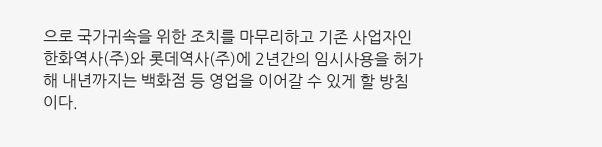으로 국가귀속을 위한 조치를 마무리하고 기존 사업자인 한화역사(주)와 롯데역사(주)에 2년간의 임시사용을 허가해 내년까지는 백화점 등 영업을 이어갈 수 있게 할 방침이다.